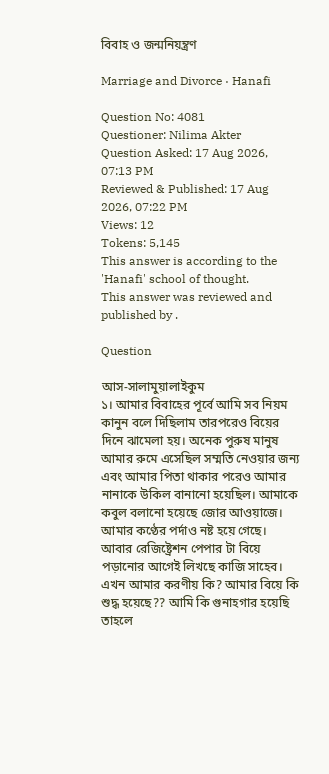বিবাহ ও জন্মনিয়ন্ত্রণ

Marriage and Divorce · Hanafi

Question No: 4081
Questioner: Nilima Akter
Question Asked: 17 Aug 2026, 07:13 PM
Reviewed & Published: 17 Aug 2026, 07:22 PM
Views: 12
Tokens: 5,145
This answer is according to the 'Hanafi' school of thought.
This answer was reviewed and published by .

Question

আস-সালামুয়ালাইকুম
১। আমার বিবাহের পূর্বে আমি সব নিয়ম কানুন বলে দিছিলাম তারপরেও বিয়ের দিনে ঝামেলা হয়। অনেক পুরুষ মানুষ আমার রুমে এসেছিল সম্মতি নেওয়ার জন্য এবং আমার পিতা থাকার পরেও আমার নানাকে উকিল বানানো হয়েছিল। আমাকে কবুল বলানো হয়েছে জোর আওয়াজে। আমার কণ্ঠের পর্দাও নষ্ট হয়ে গেছে। আবার রেজিষ্ট্রেশন পেপার টা বিয়ে পড়ানোর আগেই লিখছে কাজি সাহেব। এখন আমার করণীয় কি? আমার বিয়ে কি শুদ্ধ হয়েছে?? আমি কি গুনাহগার হয়েছি তাহলে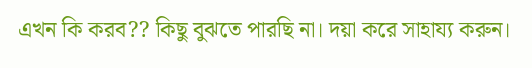এখন কি করব?? কিছু বুঝতে পারছি না। দয়া করে সাহায্য করুন।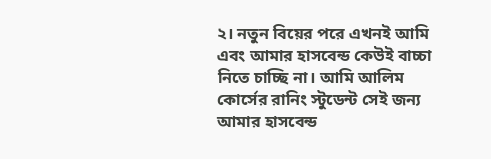২। নতুন বিয়ের পরে এখনই আমি এবং আমার হাসবেন্ড কেউই বাচ্চা নিতে চাচ্ছি না। আমি আলিম কোর্সের রানিং স্টুডেন্ট সেই জন্য আমার হাসবেন্ড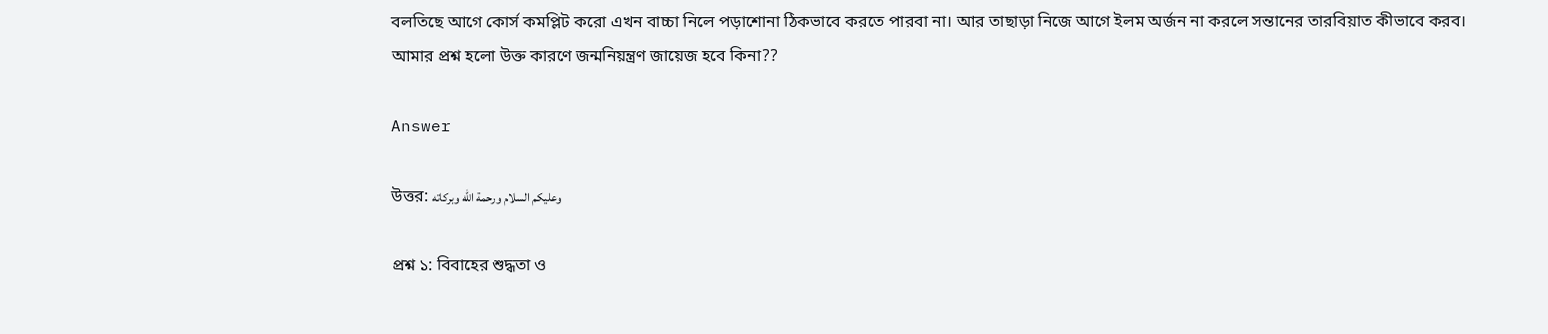বলতিছে আগে কোর্স কমপ্লিট করো এখন বাচ্চা নিলে পড়াশোনা ঠিকভাবে করতে পারবা না। আর তাছাড়া নিজে আগে ইলম অর্জন না করলে সন্তানের তারবিয়াত কীভাবে করব। আমার প্রশ্ন হলো উক্ত কারণে জন্মনিয়ন্ত্রণ জায়েজ হবে কিনা??

Answer

উত্তর: وعليكم السلام ورحمة الله وبركاته

প্রশ্ন ১: বিবাহের শুদ্ধতা ও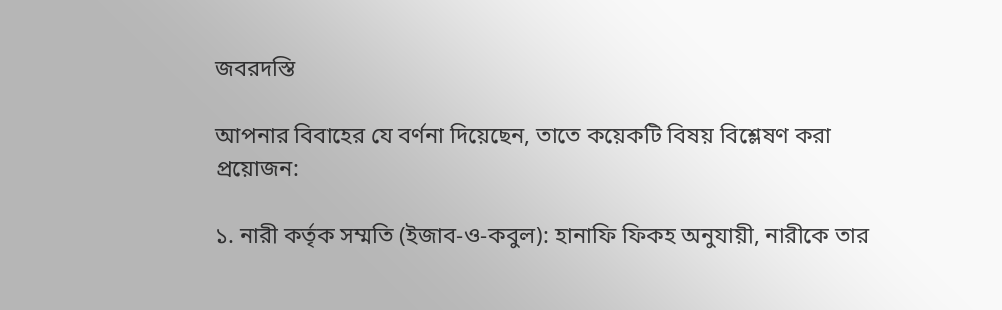জবরদস্তি

আপনার বিবাহের যে বর্ণনা দিয়েছেন, তাতে কয়েকটি বিষয় বিশ্লেষণ করা প্রয়োজন:

১. নারী কর্তৃক সম্মতি (ইজাব-ও-কবুল): হানাফি ফিকহ অনুযায়ী, নারীকে তার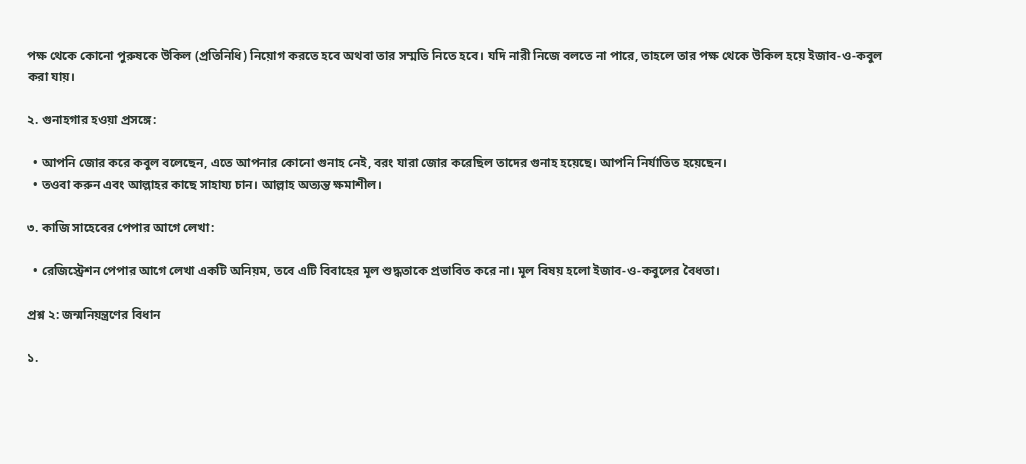পক্ষ থেকে কোনো পুরুষকে উকিল (প্রতিনিধি) নিয়োগ করতে হবে অথবা তার সম্মতি নিতে হবে। যদি নারী নিজে বলতে না পারে, তাহলে তার পক্ষ থেকে উকিল হয়ে ইজাব-ও-কবুল করা যায়।

২. গুনাহগার হওয়া প্রসঙ্গে:

  • আপনি জোর করে কবুল বলেছেন, এতে আপনার কোনো গুনাহ নেই, বরং যারা জোর করেছিল তাদের গুনাহ হয়েছে। আপনি নির্যাতিত হয়েছেন।
  • তওবা করুন এবং আল্লাহর কাছে সাহায্য চান। আল্লাহ অত্যন্ত ক্ষমাশীল।

৩. কাজি সাহেবের পেপার আগে লেখা:

  • রেজিস্ট্রেশন পেপার আগে লেখা একটি অনিয়ম, তবে এটি বিবাহের মূল শুদ্ধতাকে প্রভাবিত করে না। মূল বিষয় হলো ইজাব-ও-কবুলের বৈধতা।

প্রশ্ন ২: জন্মনিয়ন্ত্রণের বিধান

১.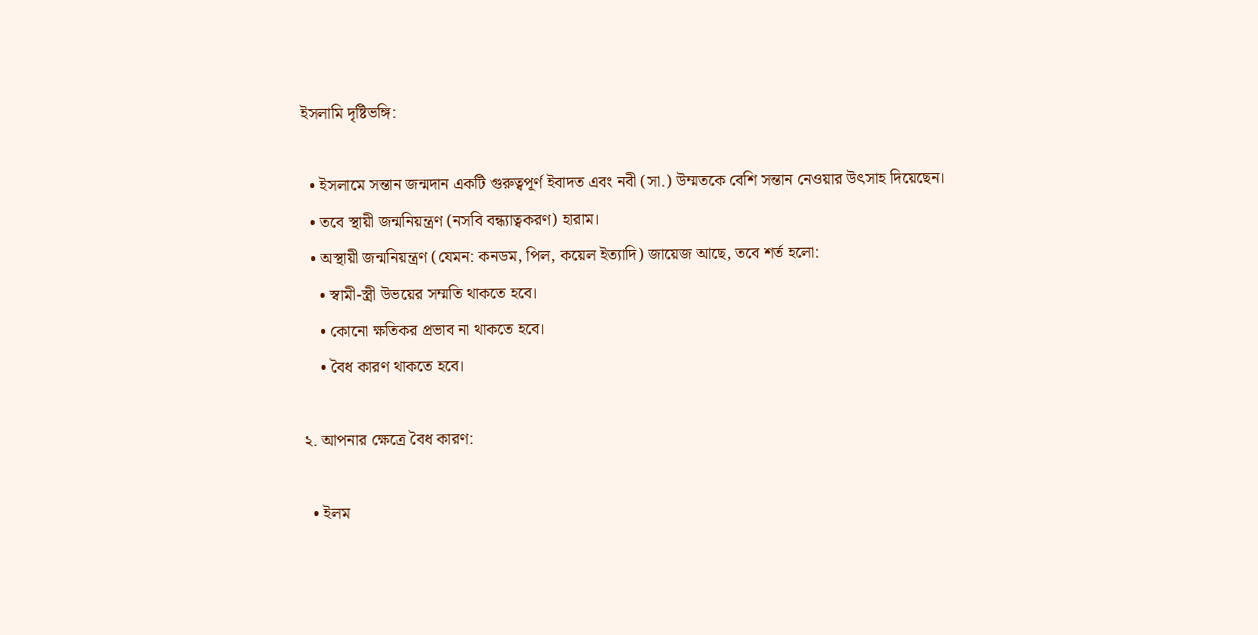ইসলামি দৃষ্টিভঙ্গি:

  • ইসলামে সন্তান জন্মদান একটি গুরুত্বপূর্ণ ইবাদত এবং নবী (সা.) উম্মতকে বেশি সন্তান নেওয়ার উৎসাহ দিয়েছেন।
  • তবে স্থায়ী জন্মনিয়ন্ত্রণ (নসবি বন্ধ্যাত্বকরণ) হারাম।
  • অস্থায়ী জন্মনিয়ন্ত্রণ (যেমন: কনডম, পিল, কয়েল ইত্যাদি) জায়েজ আছে, তবে শর্ত হলো:
    • স্বামী-স্ত্রী উভয়ের সম্মতি থাকতে হবে।
    • কোনো ক্ষতিকর প্রভাব না থাকতে হবে।
    • বৈধ কারণ থাকতে হবে।

২. আপনার ক্ষেত্রে বৈধ কারণ:

  • ইলম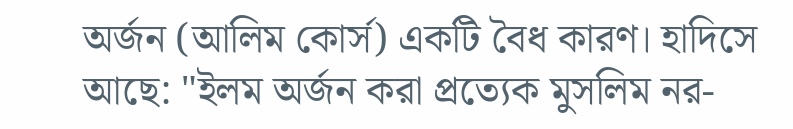অর্জন (আলিম কোর্স) একটি বৈধ কারণ। হাদিসে আছে: "ইলম অর্জন করা প্রত্যেক মুসলিম নর-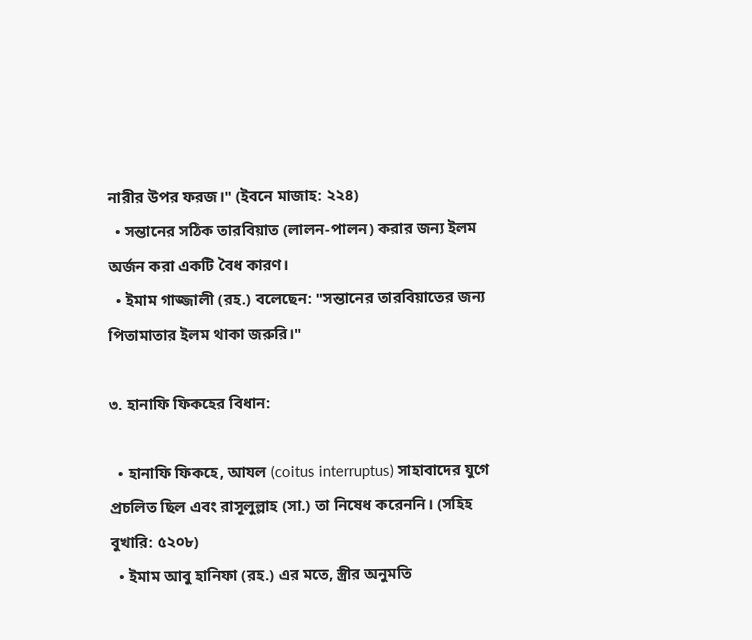নারীর উপর ফরজ।" (ইবনে মাজাহ: ২২৪)
  • সন্তানের সঠিক তারবিয়াত (লালন-পালন) করার জন্য ইলম অর্জন করা একটি বৈধ কারণ।
  • ইমাম গাজ্জালী (রহ.) বলেছেন: "সন্তানের তারবিয়াতের জন্য পিতামাতার ইলম থাকা জরুরি।"

৩. হানাফি ফিকহের বিধান:

  • হানাফি ফিকহে, আযল (coitus interruptus) সাহাবাদের যুগে প্রচলিত ছিল এবং রাসূলুল্লাহ (সা.) তা নিষেধ করেননি। (সহিহ বুখারি: ৫২০৮)
  • ইমাম আবু হানিফা (রহ.) এর মতে, স্ত্রীর অনুমতি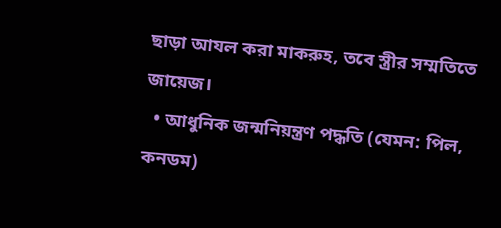ছাড়া আযল করা মাকরুহ, তবে স্ত্রীর সম্মতিতে জায়েজ।
  • আধুনিক জন্মনিয়ন্ত্রণ পদ্ধতি (যেমন: পিল, কনডম)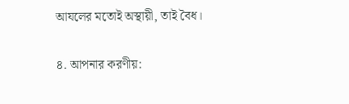আযলের মতোই অস্থায়ী, তাই বৈধ।

৪. আপনার করণীয়: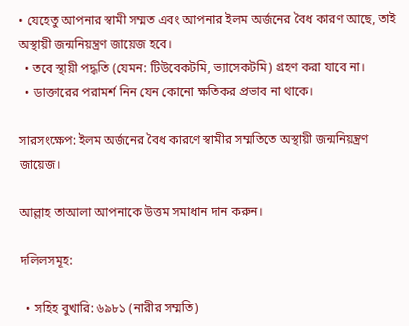• যেহেতু আপনার স্বামী সম্মত এবং আপনার ইলম অর্জনের বৈধ কারণ আছে, তাই অস্থায়ী জন্মনিয়ন্ত্রণ জায়েজ হবে।
  • তবে স্থায়ী পদ্ধতি (যেমন: টিউবেকটমি, ভ্যাসেকটমি) গ্রহণ করা যাবে না।
  • ডাক্তারের পরামর্শ নিন যেন কোনো ক্ষতিকর প্রভাব না থাকে।

সারসংক্ষেপ: ইলম অর্জনের বৈধ কারণে স্বামীর সম্মতিতে অস্থায়ী জন্মনিয়ন্ত্রণ জায়েজ।

আল্লাহ তাআলা আপনাকে উত্তম সমাধান দান করুন।

দলিলসমূহ:

  • সহিহ বুখারি: ৬৯৮১ (নারীর সম্মতি)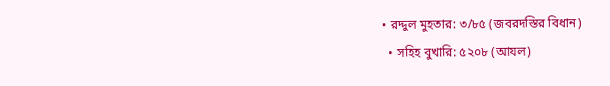• রদ্দুল মুহতার: ৩/৮৫ (জবরদস্তির বিধান)
  • সহিহ বুখারি: ৫২০৮ (আযল)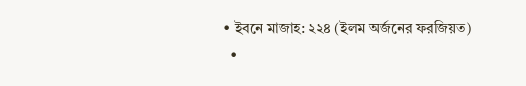• ইবনে মাজাহ: ২২৪ (ইলম অর্জনের ফরজিয়ত)
  •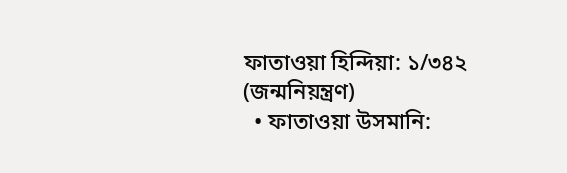ফাতাওয়া হিন্দিয়া: ১/৩৪২ (জন্মনিয়ন্ত্রণ)
  • ফাতাওয়া উসমানি: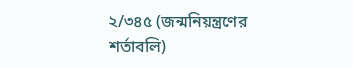২/৩৪৫ (জন্মনিয়ন্ত্রণের শর্তাবলি)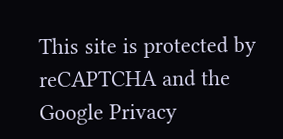This site is protected by reCAPTCHA and the Google Privacy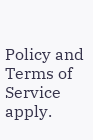Policy and Terms of Service apply.